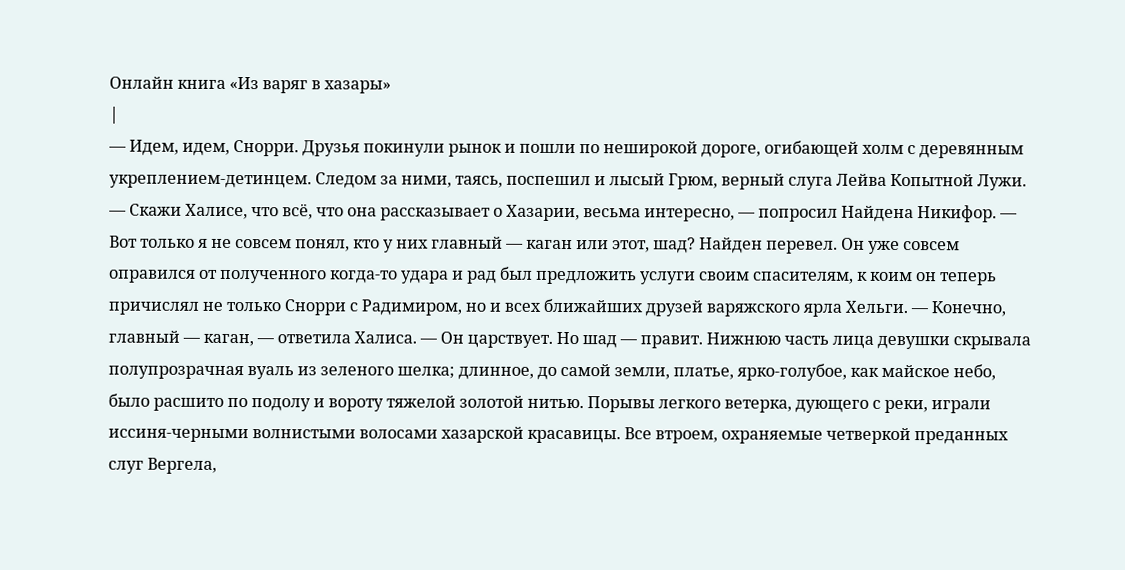Онлайн книга «Из варяг в хазары»
|
— Идем, идем, Снорри. Друзья покинули рынок и пошли по неширокой дороге, огибающей холм с деревянным укреплением-детинцем. Следом за ними, таясь, поспешил и лысый Грюм, верный слуга Лейва Копытной Лужи. — Скажи Халисе, что всё, что она рассказывает о Хазарии, весьма интересно, — попросил Найдена Никифор. — Вот только я не совсем понял, кто у них главный — каган или этот, шад? Найден перевел. Он уже совсем оправился от полученного когда-то удара и рад был предложить услуги своим спасителям, к коим он теперь причислял не только Снорри с Радимиром, но и всех ближайших друзей варяжского ярла Хельги. — Конечно, главный — каган, — ответила Халиса. — Он царствует. Но шад — правит. Нижнюю часть лица девушки скрывала полупрозрачная вуаль из зеленого шелка; длинное, до самой земли, платье, ярко-голубое, как майское небо, было расшито по подолу и вороту тяжелой золотой нитью. Порывы легкого ветерка, дующего с реки, играли иссиня-черными волнистыми волосами хазарской красавицы. Все втроем, охраняемые четверкой преданных слуг Вергела,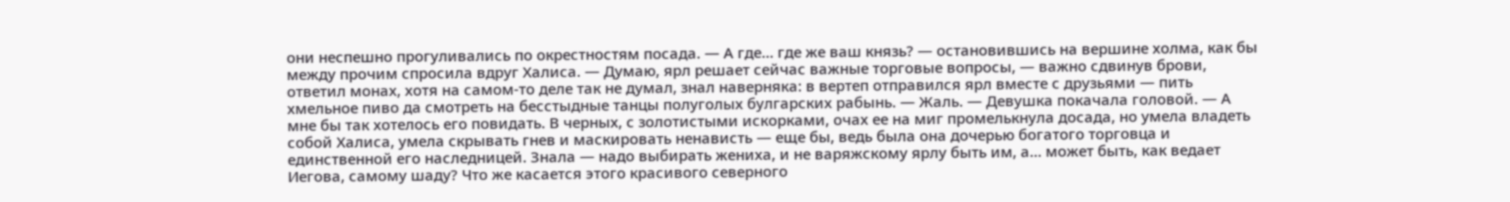они неспешно прогуливались по окрестностям посада. — А где… где же ваш князь? — остановившись на вершине холма, как бы между прочим спросила вдруг Халиса. — Думаю, ярл решает сейчас важные торговые вопросы, — важно сдвинув брови, ответил монах, хотя на самом-то деле так не думал, знал наверняка: в вертеп отправился ярл вместе с друзьями — пить хмельное пиво да смотреть на бесстыдные танцы полуголых булгарских рабынь. — Жаль. — Девушка покачала головой. — А мне бы так хотелось его повидать. В черных, с золотистыми искорками, очах ее на миг промелькнула досада, но умела владеть собой Халиса, умела скрывать гнев и маскировать ненависть — еще бы, ведь была она дочерью богатого торговца и единственной его наследницей. Знала — надо выбирать жениха, и не варяжскому ярлу быть им, а… может быть, как ведает Иегова, самому шаду? Что же касается этого красивого северного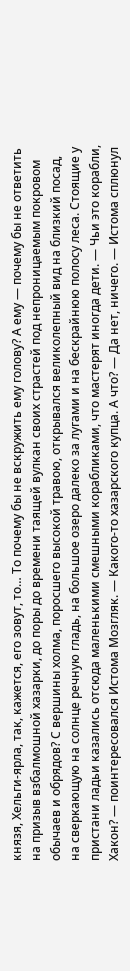князя, Хельги-ярла, так, кажется, его зовут, то… То почему бы не вскружить ему голову? А ему — почему бы не ответить на призыв взбалмошной хазарки, до поры до времени таящей вулкан своих страстей под непроницаемым покровом обычаев и обрядов? С вершины холма, поросшего высокой травою, открывался великолепный вид на близкий посад, на сверкающую на солнце речную гладь, на большое озеро далеко за лугами и на бескрайнюю полосу леса. Стоящие у пристани ладьи казались отсюда маленькими смешными корабликами, что мастерят иногда дети. — Чьи это корабли, Хакон? — поинтересовался Истома Мозгляк. — Какого-то хазарского купца. А что? — Да нет, ничего. — Истома сплюнул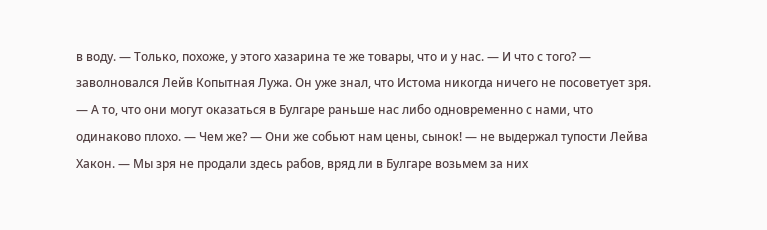в воду. — Только, похоже, у этого хазарина те же товары, что и у нас. — И что с того? — заволновался Лейв Копытная Лужа. Он уже знал, что Истома никогда ничего не посоветует зря. — А то, что они могут оказаться в Булгаре раньше нас либо одновременно с нами, что одинаково плохо. — Чем же? — Они же собьют нам цены, сынок! — не выдержал тупости Лейва Хакон. — Мы зря не продали здесь рабов, вряд ли в Булгаре возьмем за них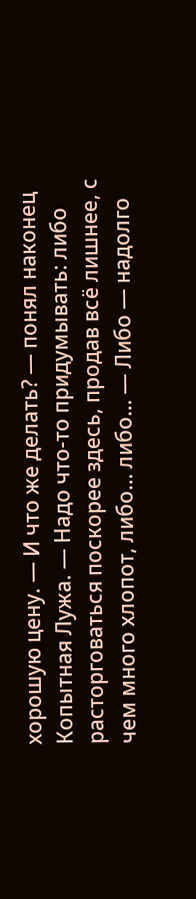хорошую цену. — И что же делать? — понял наконец Копытная Лужа. — Надо что-то придумывать: либо расторговаться поскорее здесь, продав всё лишнее, с чем много хлопот, либо… либо… — Либо — надолго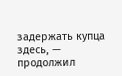задержать купца здесь, — продолжил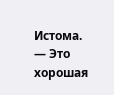Истома. — Это хорошая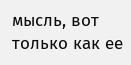мысль, вот только как ее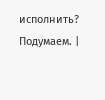исполнить? Подумаем. |